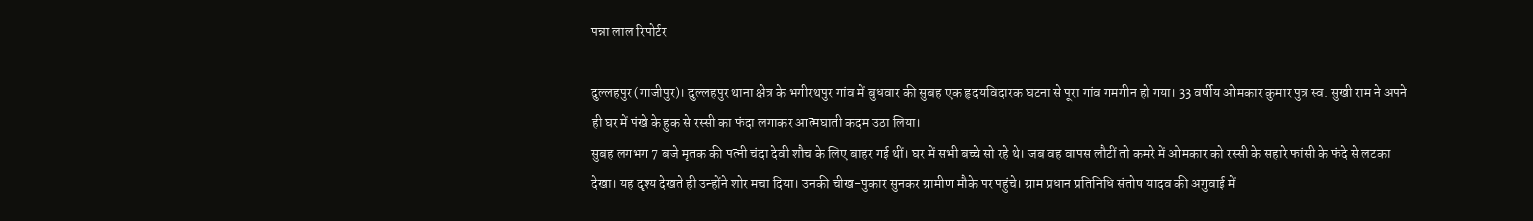पन्ना लाल रिपोर्टर

दुल्लहपुर (गाजीपुर)। दुल्लहपुर थाना क्षेत्र के भगीरथपुर गांव में बुधवार की सुबह एक हृदयविदारक घटना से पूरा गांव गमगीन हो गया। 33 वर्षीय ओमकार कुमार पुत्र स्व. सुखी राम ने अपने ही घर में पंखे के हुक से रस्सी का फंदा लगाकर आत्मघाती कदम उठा लिया।
सुबह लगभग 7 बजे मृतक की पत्नी चंदा देवी शौच के लिए बाहर गई थीं। घर में सभी बच्चे सो रहे थे। जब वह वापस लौटीं तो कमरे में ओमकार को रस्सी के सहारे फांसी के फंदे से लटका देखा। यह दृश्य देखते ही उन्होंने शोर मचा दिया। उनकी चीख-पुकार सुनकर ग्रामीण मौके पर पहुंचे। ग्राम प्रधान प्रतिनिधि संतोष यादव की अगुवाई में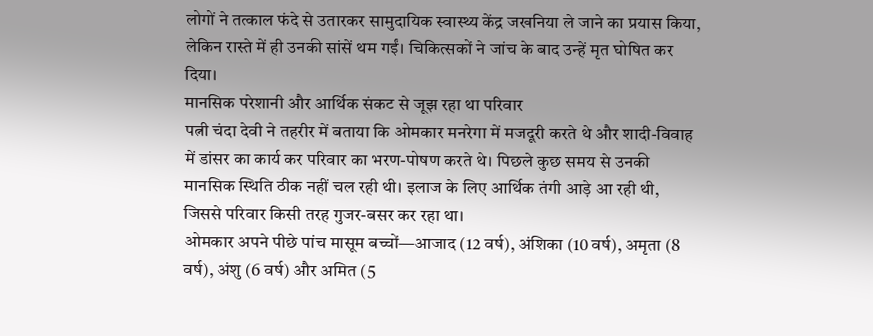लोगों ने तत्काल फंदे से उतारकर सामुदायिक स्वास्थ्य केंद्र जखनिया ले जाने का प्रयास किया, लेकिन रास्ते में ही उनकी सांसें थम गईं। चिकित्सकों ने जांच के बाद उन्हें मृत घोषित कर दिया।
मानसिक परेशानी और आर्थिक संकट से जूझ रहा था परिवार
पत्नी चंदा देवी ने तहरीर में बताया कि ओमकार मनरेगा में मजदूरी करते थे और शादी-विवाह में डांसर का कार्य कर परिवार का भरण-पोषण करते थे। पिछले कुछ समय से उनकी मानसिक स्थिति ठीक नहीं चल रही थी। इलाज के लिए आर्थिक तंगी आड़े आ रही थी, जिससे परिवार किसी तरह गुजर-बसर कर रहा था।
ओमकार अपने पीछे पांच मासूम बच्चों—आजाद (12 वर्ष), अंशिका (10 वर्ष), अमृता (8 वर्ष), अंशु (6 वर्ष) और अमित (5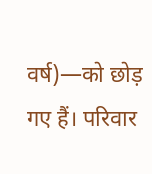वर्ष)—को छोड़ गए हैं। परिवार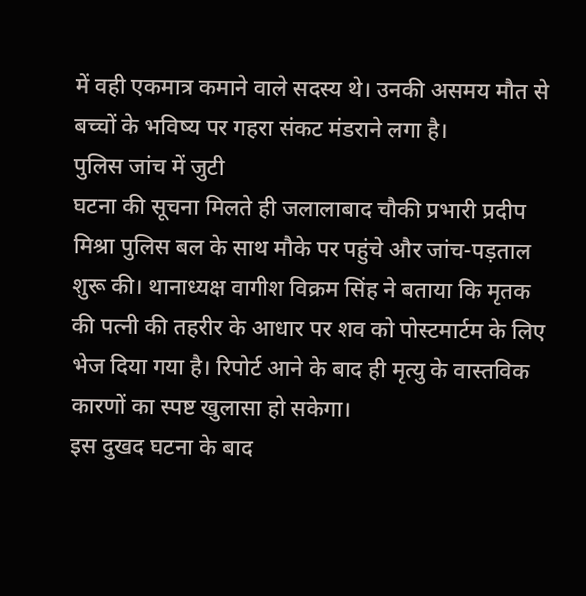में वही एकमात्र कमाने वाले सदस्य थे। उनकी असमय मौत से बच्चों के भविष्य पर गहरा संकट मंडराने लगा है।
पुलिस जांच में जुटी
घटना की सूचना मिलते ही जलालाबाद चौकी प्रभारी प्रदीप मिश्रा पुलिस बल के साथ मौके पर पहुंचे और जांच-पड़ताल शुरू की। थानाध्यक्ष वागीश विक्रम सिंह ने बताया कि मृतक की पत्नी की तहरीर के आधार पर शव को पोस्टमार्टम के लिए भेज दिया गया है। रिपोर्ट आने के बाद ही मृत्यु के वास्तविक कारणों का स्पष्ट खुलासा हो सकेगा।
इस दुखद घटना के बाद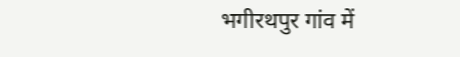भगीरथपुर गांव में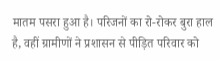मातम पसरा हुआ है। परिजनों का रो-रोकर बुरा हाल है, वहीं ग्रामीणों ने प्रशासन से पीड़ित परिवार को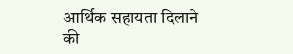आर्थिक सहायता दिलाने की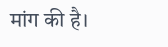मांग की है।